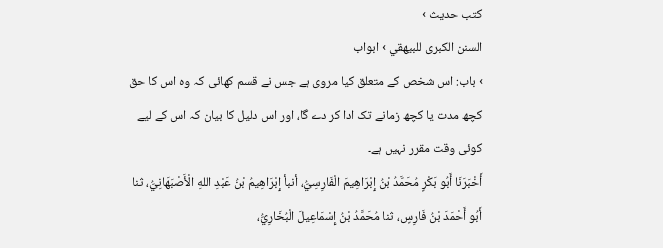کتب حدیث ›
السنن الكبرى للبيهقي › ابواب
› باب: اس شخص کے متعلق کیا مروی ہے جس نے قسم کھائی کہ وہ اس کا حق کچھ مدت یا کچھ زمانے تک ادا کر دے گا، اور اس دلیل کا بیان کہ اس کے لیے کوئی وقت مقرر نہیں ہے۔
أَخْبَرَنَا أَبُو بَكْرٍ مُحَمَّدُ بْنُ إِبْرَاهِيمَ الْفَارِسِيُّ، أنبأ إِبْرَاهِيمُ بْنُ عَبْدِ اللهِ الْأَصْبَهَانِيُّ، ثنا أَبُو أَحْمَدَ بْنُ فَارِسٍ، ثنا مُحَمَّدُ بْنُ إِسْمَاعِيلَ الْبُخَارِيُّ،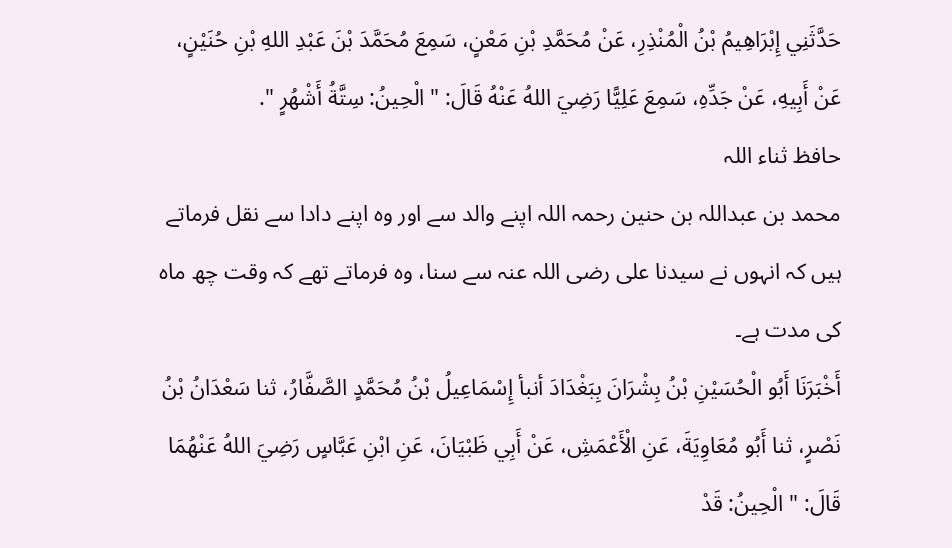حَدَّثَنِي إِبْرَاهِيمُ بْنُ الْمُنْذِرِ، عَنْ مُحَمَّدِ بْنِ مَعْنٍ، سَمِعَ مُحَمَّدَ بْنَ عَبْدِ اللهِ بْنِ حُنَيْنٍ، عَنْ أَبِيهِ، عَنْ جَدِّهِ، سَمِعَ عَلِيًّا رَضِيَ اللهُ عَنْهُ قَالَ: " الْحِينُ: سِتَّةُ أَشْهُرٍ ".
حافظ ثناء اللہ
محمد بن عبداللہ بن حنین رحمہ اللہ اپنے والد سے اور وہ اپنے دادا سے نقل فرماتے ہیں کہ انہوں نے سیدنا علی رضی اللہ عنہ سے سنا، وہ فرماتے تھے کہ وقت چھ ماہ کی مدت ہے۔
أَخْبَرَنَا أَبُو الْحُسَيْنِ بْنُ بِشْرَانَ بِبَغْدَادَ أنبأ إِسْمَاعِيلُ بْنُ مُحَمَّدٍ الصَّفَّارُ، ثنا سَعْدَانُ بْنُ نَصْرٍ، ثنا أَبُو مُعَاوِيَةَ، عَنِ الْأَعْمَشِ، عَنْ أَبِي ظَبْيَانَ، عَنِ ابْنِ عَبَّاسٍ رَضِيَ اللهُ عَنْهُمَا قَالَ: " الْحِينُ: قَدْ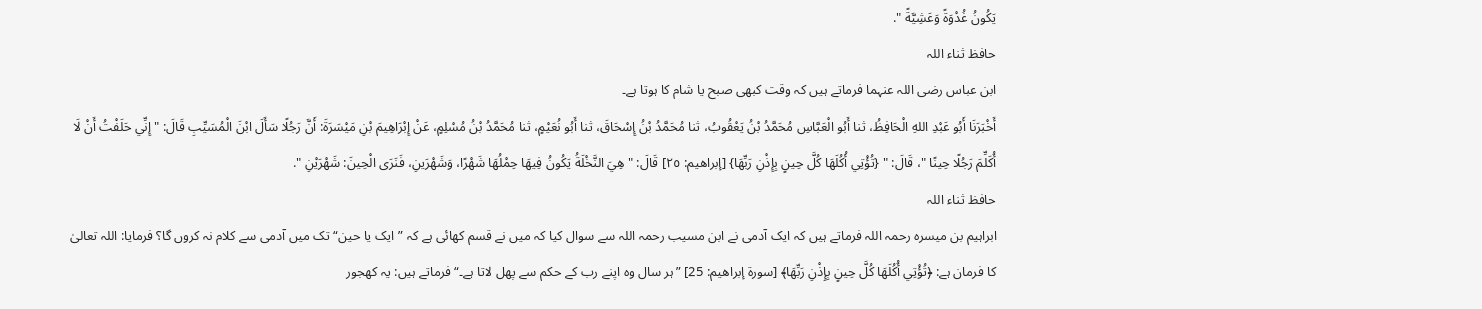يَكُونُ غُدْوَةً وَعَشِيَّةً ".
حافظ ثناء اللہ
ابن عباس رضی اللہ عنہما فرماتے ہیں کہ وقت کبھی صبح یا شام کا ہوتا ہے۔
أَخْبَرَنَا أَبُو عَبْدِ اللهِ الْحَافِظُ، ثنا أَبُو الْعَبَّاسِ مُحَمَّدُ بْنُ يَعْقُوبُ، ثنا مُحَمَّدُ بْنُ إِسْحَاقَ، ثنا أَبُو نُعَيْمٍ، ثنا مُحَمَّدُ بْنُ مُسْلِمٍ، عَنْ إِبْرَاهِيمَ بْنِ مَيْسَرَةَ: أَنَّ رَجُلًا سَأَلَ ابْنَ الْمُسَيِّبِ قَالَ: " إِنِّي حَلَفْتُ أَنْ لَا أُكَلِّمَ رَجُلًا حِينًا "، قَالَ: " {تُؤْتِي أُكُلَهَا كُلَّ حِينٍ بِإِذْنِ رَبِّهَا} [إبراهيم: ٢٥] قَالَ: " هِيَ النَّخْلَةُ يَكُونُ فِيهَا حِمْلُهَا شَهْرًا، وَشَهْرَينِ، فَنَرَى الْحِينَ: شَهْرَيْنِ ".
حافظ ثناء اللہ
ابراہیم بن میسرہ رحمہ اللہ فرماتے ہیں کہ ایک آدمی نے ابن مسیب رحمہ اللہ سے سوال کیا کہ میں نے قسم کھائی ہے کہ ”ایک یا حین“ تک میں آدمی سے کلام نہ کروں گا؟ فرمایا: اللہ تعالیٰ کا فرمان ہے: ﴿تُؤْتِي أُكُلَهَا كُلَّ حِينٍ بِإِذْنِ رَبِّهَا﴾ [سورة إبراهيم: 25] ”ہر سال وہ اپنے رب کے حکم سے پھل لاتا ہے۔“ فرماتے ہیں: یہ کھجور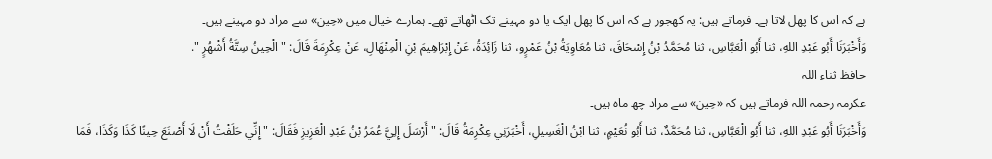ہے کہ اس کا پھل لاتا ہے۔ فرماتے ہیں: یہ کھجور ہے کہ اس کا پھل ایک یا دو مہینے تک اٹھاتے تھے۔ ہمارے خیال میں «حِين» سے مراد دو مہینے ہیں۔
وَأَخْبَرَنَا أَبُو عَبْدِ اللهِ، ثنا أَبُو الْعَبَّاسِ، ثنا مُحَمَّدُ بْنُ إِسْحَاقَ، ثنا مُعَاوِيَةُ بْنُ عَمْرٍو، ثنا زَائِدَةُ، عَنْ إِبْرَاهِيمَ بْنِ الْمِنْهَالِ، عَنْ عِكْرِمَةَ قَالَ: " الْحِينُ سِتَّةُ أَشْهُرٍ ".
حافظ ثناء اللہ
عکرمہ رحمہ اللہ فرماتے ہیں کہ «حِين» سے مراد چھ ماہ ہیں۔
وَأَخْبَرَنَا أَبُو عَبْدِ اللهِ، ثنا أَبُو الْعَبَّاسِ، ثنا مُحَمَّدٌ، ثنا أَبُو نُعَيْمٍ، ثنا ابْنُ الْغَسِيلِ، أَخْبَرَنِي عِكْرِمَةُ قَالَ: " أَرْسَلَ إِلِيَّ عُمَرُ بْنُ عَبْدِ الْعَزِيزِ فَقَالَ: " إِنِّي حَلَفْتُ أَنْ لَا أَصْنَعَ حِينًا كَذَا وَكَذَا، فَمَا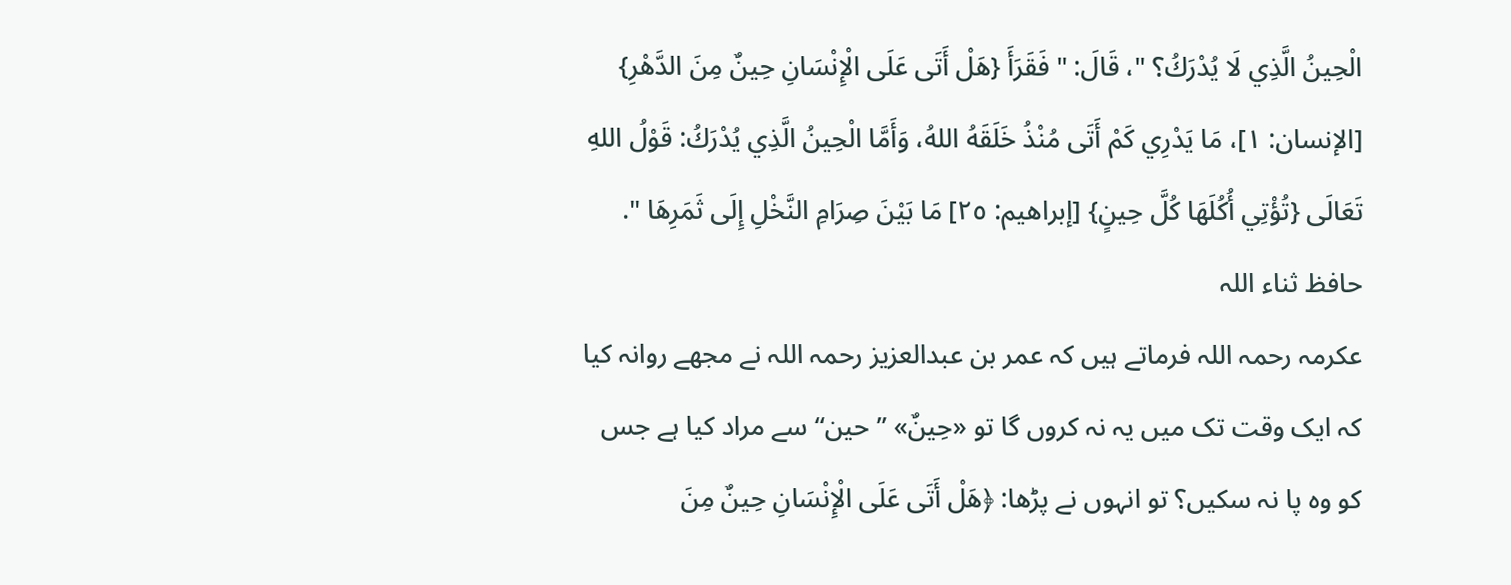الْحِينُ الَّذِي لَا يُدْرَكُ؟ "، قَالَ: " فَقَرَأَ {هَلْ أَتَى عَلَى الْإِنْسَانِ حِينٌ مِنَ الدَّهْرِ} [الإنسان: ١]، مَا يَدْرِي كَمْ أَتَى مُنْذُ خَلَقَهُ اللهُ، وَأَمَّا الْحِينُ الَّذِي يُدْرَكُ: قَوْلُ اللهِ تَعَالَى {تُؤْتِي أُكُلَهَا كُلَّ حِينٍ} [إبراهيم: ٢٥] مَا بَيْنَ صِرَامِ النَّخْلِ إِلَى ثَمَرِهَا ".
حافظ ثناء اللہ
عکرمہ رحمہ اللہ فرماتے ہیں کہ عمر بن عبدالعزیز رحمہ اللہ نے مجھے روانہ کیا کہ ایک وقت تک میں یہ نہ کروں گا تو «حِينٌ» ”حین“ سے مراد کیا ہے جس کو وہ پا نہ سکیں؟ تو انہوں نے پڑھا: ﴿هَلْ أَتَى عَلَى الْإِنْسَانِ حِينٌ مِنَ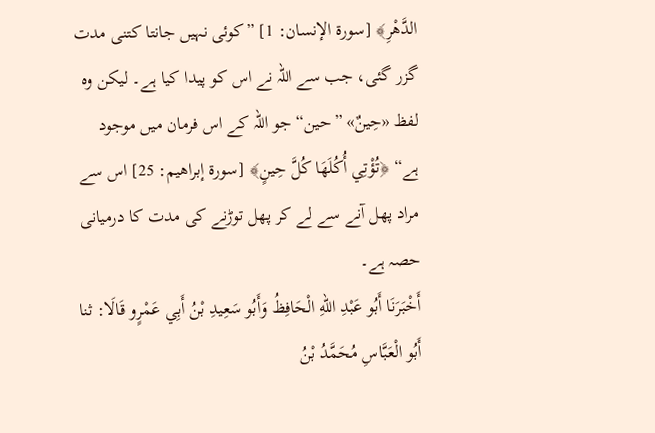الدَّهْرِ﴾ [سورة الإنسان: 1] ”کوئی نہیں جانتا کتنی مدت گزر گئی، جب سے اللہ نے اس کو پیدا کیا ہے۔ لیکن وہ لفظ «حِينٌ» ”حین“ جو اللہ کے اس فرمان میں موجود ہے“ ﴿تُؤْتِي أُكُلَهَا كُلَّ حِينٍ﴾ [سورة إبراهيم: 25] اس سے مراد پھل آنے سے لے کر پھل توڑنے کی مدت کا درمیانی حصہ ہے۔
أَخْبَرَنَا أَبُو عَبْدِ اللهِ الْحَافِظُ وَأَبُو سَعِيدِ بْنُ أَبِي عَمْرٍو قَالَا: ثنا أَبُو الْعَبَّاسِ مُحَمَّدُ بْنُ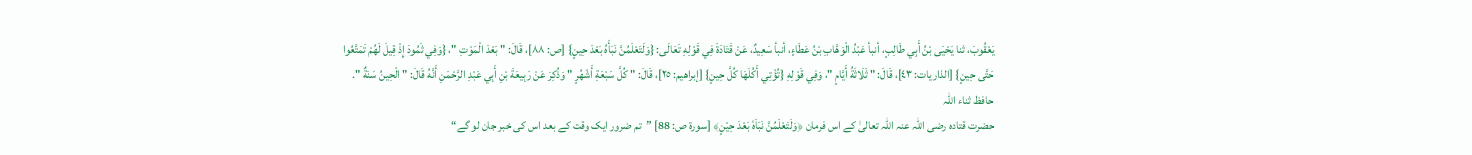يَعْقُوبَ، ثنا يَحْيَى بْنُ أَبِي طَالِبٍ، أنبأ عَبْدُ الْوَهَّابِ بْنُ عَطَاءٍ، أنبأ سَعِيدٌ، عَنْ قَتَادَةَ فِي قَوْلِهِ تَعَالَى: {وَلَتَعْلَمُنَّ نَبَأَهُ بَعْدَ حِينٍ} [ص: ٨٨]، قَالَ: " بَعْدَ الْمَوْتِ "، {وَفِي ثَمُودَ إِذْ قِيلَ لَهُمْ تَمَتَّعُوا حَتَّى حِينٍ} [الذاريات: ٤٣]، قَالَ: " ثَلَاثَةُ أَيَّامٍ "، وَفِي قَوْلِهِ {تُؤْتِي أَكُلَهَا كُلَّ حِينٍ} [إبراهيم: ٢٥]، قَالَ: " كُلَّ سَبْعَةِ أَشْهُرٍ " وَذُكِرَ عَنْ رَبِيعَةَ بْنِ أَبِي عَبْدِ الرَّحْمَنِ أَنَّهُ قَالَ: " الْحِينُ سَنَةٌ ".
حافظ ثناء اللہ
حضرت قتادہ رضی اللہ عنہ اللہ تعالیٰ کے اس فرمان ﴿وَلَتَعْلَمُنَّ نَبَاَهٗ بَعْدَ حِیْنٍ﴾ [سورة ص: 88] ”تم ضرور ایک وقت کے بعد اس کی خبر جان لو گے“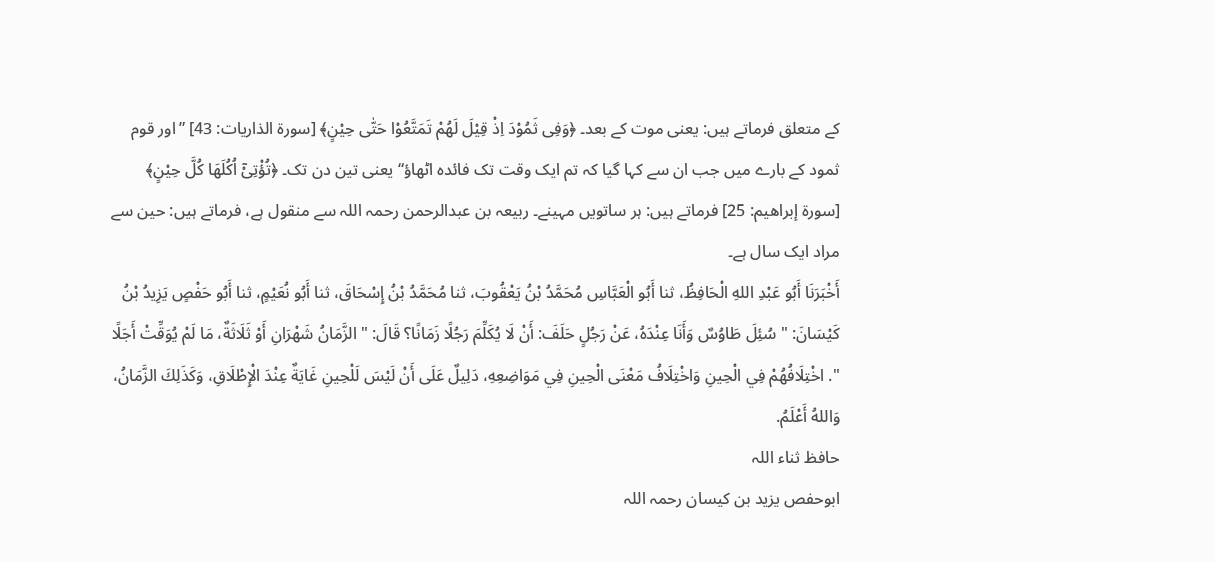کے متعلق فرماتے ہیں: یعنی موت کے بعد۔ ﴿وَفِی ثَمُوْدَ اِذْ قِیْلَ لَهُمْ تَمَتَّعُوْا حَتّٰى حِیْنٍ﴾ [سورة الذاريات: 43] ”اور قوم ثمود کے بارے میں جب ان سے کہا گیا کہ تم ایک وقت تک فائدہ اٹھاؤ“ یعنی تین دن تک۔ ﴿تُؤْتِیْٓ اُکُلَهَا کُلَّ حِیْنٍ﴾ [سورة إبراهيم: 25] فرماتے ہیں: ہر ساتویں مہینے۔ ربیعہ بن عبدالرحمن رحمہ اللہ سے منقول ہے، فرماتے ہیں: حین سے مراد ایک سال ہے۔
أَخْبَرَنَا أَبُو عَبْدِ اللهِ الْحَافِظُ، ثنا أَبُو الْعَبَّاسِ مُحَمَّدُ بْنُ يَعْقُوبَ، ثنا مُحَمَّدُ بْنُ إِسْحَاقَ، ثنا أَبُو نُعَيْمٍ، ثنا أَبُو حَفْصٍ يَزِيدُ بْنُ كَيْسَانَ: " سُئِلَ طَاوُسٌ وَأَنَا عِنْدَهُ، عَنْ رَجُلٍ حَلَفَ: أَنْ لَا يُكَلِّمَ رَجُلًا زَمَانًا؟ قَالَ: " الزَّمَانُ شَهْرَانِ أَوْ ثَلَاثَةٌ، مَا لَمْ يُوَقِّتْ أَجَلًا ". اخْتِلَافُهُمْ فِي الْحِينِ وَاخْتِلَافُ مَعْنَى الْحِينِ فِي مَوَاضِعِهِ، دَلِيلٌ عَلَى أَنْ لَيْسَ لَلْحِينِ غَايَةٌ عِنْدَ الْإِطْلَاقِ، وَكَذَلِكَ الزَّمَانُ، وَاللهُ أَعْلَمُ.
حافظ ثناء اللہ
ابوحفص یزید بن کیسان رحمہ اللہ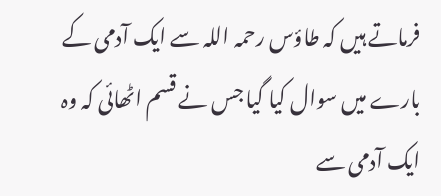فرماتے ہیں کہ طاؤس رحمہ اللہ سے ایک آدمی کے بارے میں سوال کیا گیا جس نے قسم اٹھائی کہ وہ ایک آدمی سے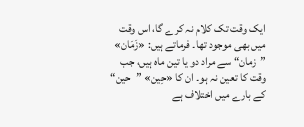ایک وقت تک کلام نہ کرے گا، اس وقت میں بھی موجود تھا۔ فرماتے ہیں: «زَمَان» ”زمان“ سے مراد دو یا تین ماہ ہیں، جب وقت کا تعین نہ ہو۔ ان کا «حِين» ”حین“ کے بارے میں اختلاف ہے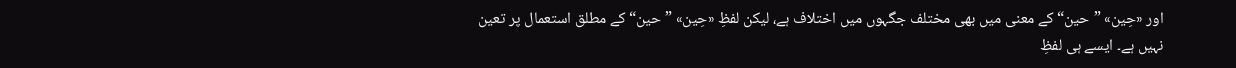اور «حِين» ”حین“ کے معنی میں بھی مختلف جگہوں میں اختلاف ہے، لیکن لفظِ «حِين» ”حین“ کے مطلق استعمال پر تعین نہیں ہے۔ ایسے ہی لفظِ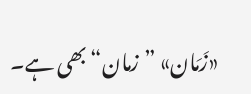«زَمَان» ”زمان“ بھی ہے۔